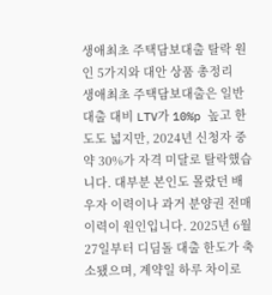생애최초 주택담보대출 탈락 원인 5가지와 대안 상품 총정리
생애최초 주택담보대출은 일반 대출 대비 LTV가 10%p 높고 한도도 넓지만, 2024년 신청자 중 약 30%가 자격 미달로 탈락했습니다. 대부분 본인도 몰랐던 배우자 이력이나 과거 분양권 전매 이력이 원인입니다. 2025년 6월 27일부터 디딤돌 대출 한도가 축소됐으며, 계약일 하루 차이로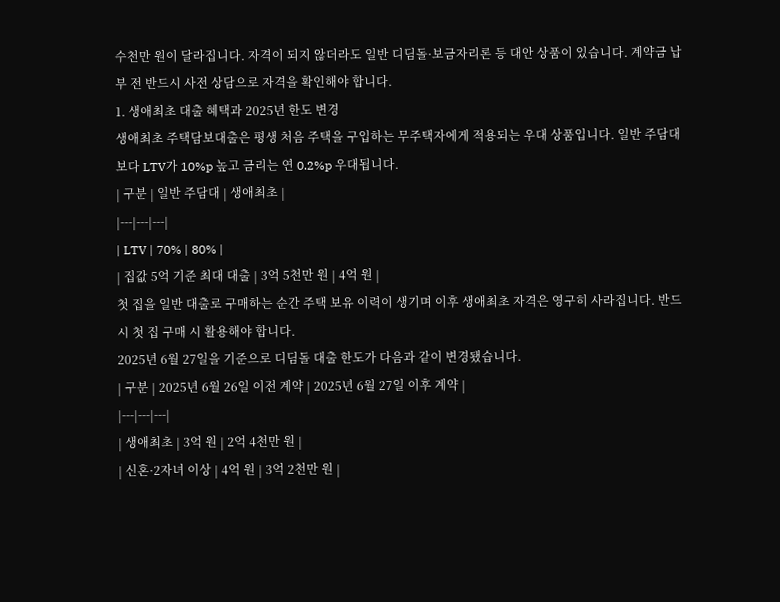수천만 원이 달라집니다. 자격이 되지 않더라도 일반 디딤돌·보금자리론 등 대안 상품이 있습니다. 계약금 납부 전 반드시 사전 상담으로 자격을 확인해야 합니다.
1. 생애최초 대출 혜택과 2025년 한도 변경
생애최초 주택담보대출은 평생 처음 주택을 구입하는 무주택자에게 적용되는 우대 상품입니다. 일반 주담대보다 LTV가 10%p 높고 금리는 연 0.2%p 우대됩니다.
| 구분 | 일반 주담대 | 생애최초 |
|---|---|---|
| LTV | 70% | 80% |
| 집값 5억 기준 최대 대출 | 3억 5천만 원 | 4억 원 |
첫 집을 일반 대출로 구매하는 순간 주택 보유 이력이 생기며 이후 생애최초 자격은 영구히 사라집니다. 반드시 첫 집 구매 시 활용해야 합니다.
2025년 6월 27일을 기준으로 디딤돌 대출 한도가 다음과 같이 변경됐습니다.
| 구분 | 2025년 6월 26일 이전 계약 | 2025년 6월 27일 이후 계약 |
|---|---|---|
| 생애최초 | 3억 원 | 2억 4천만 원 |
| 신혼·2자녀 이상 | 4억 원 | 3억 2천만 원 |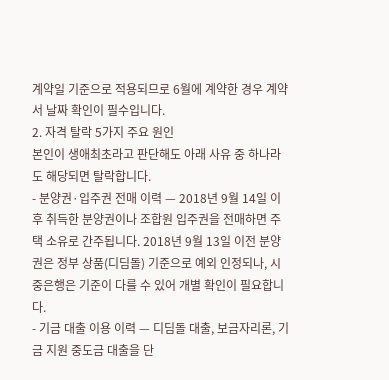계약일 기준으로 적용되므로 6월에 계약한 경우 계약서 날짜 확인이 필수입니다.
2. 자격 탈락 5가지 주요 원인
본인이 생애최초라고 판단해도 아래 사유 중 하나라도 해당되면 탈락합니다.
- 분양권·입주권 전매 이력 — 2018년 9월 14일 이후 취득한 분양권이나 조합원 입주권을 전매하면 주택 소유로 간주됩니다. 2018년 9월 13일 이전 분양권은 정부 상품(디딤돌) 기준으로 예외 인정되나, 시중은행은 기준이 다를 수 있어 개별 확인이 필요합니다.
- 기금 대출 이용 이력 — 디딤돌 대출, 보금자리론, 기금 지원 중도금 대출을 단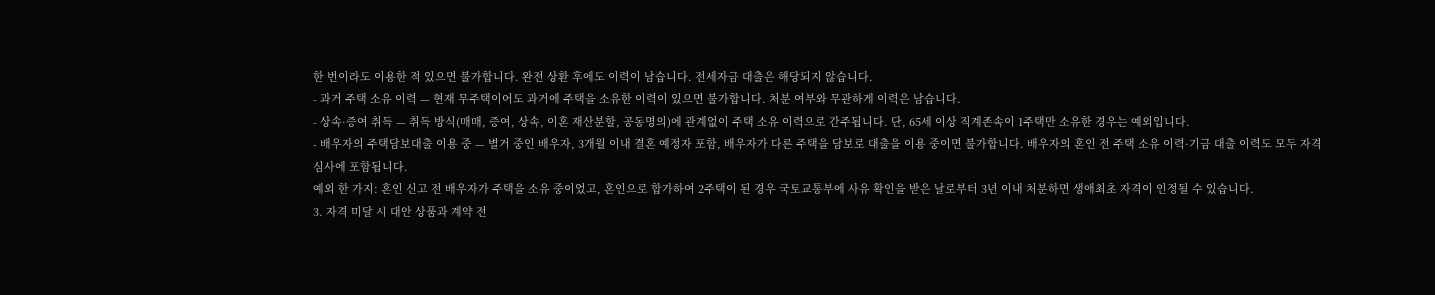한 번이라도 이용한 적 있으면 불가합니다. 완전 상환 후에도 이력이 남습니다. 전세자금 대출은 해당되지 않습니다.
- 과거 주택 소유 이력 — 현재 무주택이어도 과거에 주택을 소유한 이력이 있으면 불가합니다. 처분 여부와 무관하게 이력은 남습니다.
- 상속·증여 취득 — 취득 방식(매매, 증여, 상속, 이혼 재산분할, 공동명의)에 관계없이 주택 소유 이력으로 간주됩니다. 단, 65세 이상 직계존속이 1주택만 소유한 경우는 예외입니다.
- 배우자의 주택담보대출 이용 중 — 별거 중인 배우자, 3개월 이내 결혼 예정자 포함, 배우자가 다른 주택을 담보로 대출을 이용 중이면 불가합니다. 배우자의 혼인 전 주택 소유 이력·기금 대출 이력도 모두 자격 심사에 포함됩니다.
예외 한 가지: 혼인 신고 전 배우자가 주택을 소유 중이었고, 혼인으로 합가하여 2주택이 된 경우 국토교통부에 사유 확인을 받은 날로부터 3년 이내 처분하면 생애최초 자격이 인정될 수 있습니다.
3. 자격 미달 시 대안 상품과 계약 전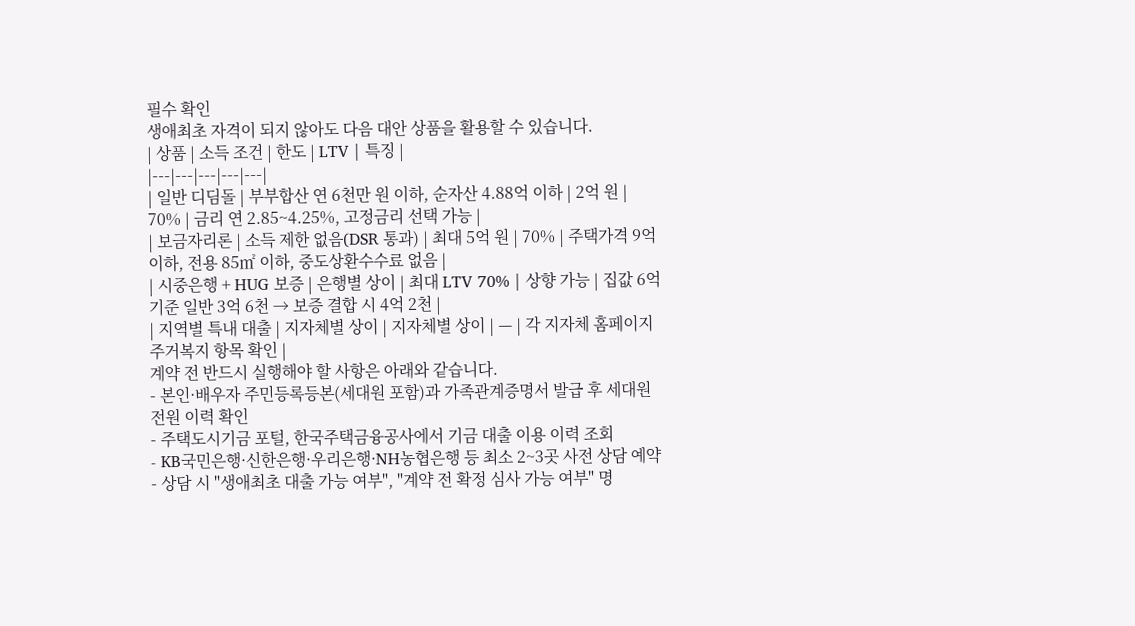필수 확인
생애최초 자격이 되지 않아도 다음 대안 상품을 활용할 수 있습니다.
| 상품 | 소득 조건 | 한도 | LTV | 특징 |
|---|---|---|---|---|
| 일반 디딤돌 | 부부합산 연 6천만 원 이하, 순자산 4.88억 이하 | 2억 원 | 70% | 금리 연 2.85~4.25%, 고정금리 선택 가능 |
| 보금자리론 | 소득 제한 없음(DSR 통과) | 최대 5억 원 | 70% | 주택가격 9억 이하, 전용 85㎡ 이하, 중도상환수수료 없음 |
| 시중은행 + HUG 보증 | 은행별 상이 | 최대 LTV 70% | 상향 가능 | 집값 6억 기준 일반 3억 6천 → 보증 결합 시 4억 2천 |
| 지역별 특내 대출 | 지자체별 상이 | 지자체별 상이 | — | 각 지자체 홈페이지 주거복지 항목 확인 |
계약 전 반드시 실행해야 할 사항은 아래와 같습니다.
- 본인·배우자 주민등록등본(세대원 포함)과 가족관계증명서 발급 후 세대원 전원 이력 확인
- 주택도시기금 포털, 한국주택금융공사에서 기금 대출 이용 이력 조회
- KB국민은행·신한은행·우리은행·NH농협은행 등 최소 2~3곳 사전 상담 예약
- 상담 시 "생애최초 대출 가능 여부", "계약 전 확정 심사 가능 여부" 명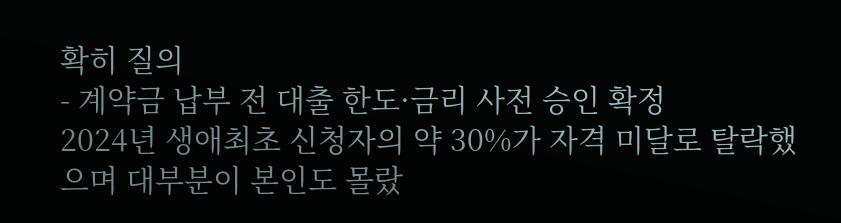확히 질의
- 계약금 납부 전 대출 한도·금리 사전 승인 확정
2024년 생애최초 신청자의 약 30%가 자격 미달로 탈락했으며 대부분이 본인도 몰랐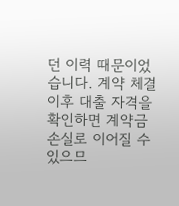던 이력 때문이었습니다. 계약 체결 이후 대출 자격을 확인하면 계약금 손실로 이어질 수 있으므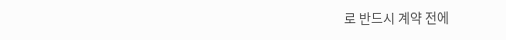로 반드시 계약 전에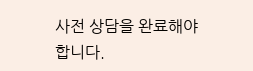사전 상담을 완료해야 합니다.